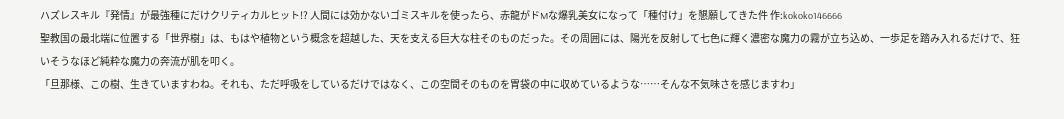ハズレスキル『発情』が最強種にだけクリティカルヒット!? 人間には効かないゴミスキルを使ったら、赤龍がドMな爆乳美女になって「種付け」を懇願してきた件 作:kokoko146666
聖教国の最北端に位置する「世界樹」は、もはや植物という概念を超越した、天を支える巨大な柱そのものだった。その周囲には、陽光を反射して七色に輝く濃密な魔力の霧が立ち込め、一歩足を踏み入れるだけで、狂いそうなほど純粋な魔力の奔流が肌を叩く。
「旦那様、この樹、生きていますわね。それも、ただ呼吸をしているだけではなく、この空間そのものを胃袋の中に収めているような……そんな不気味さを感じますわ」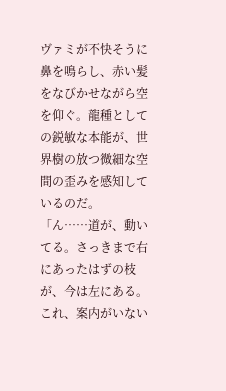ヴァミが不快そうに鼻を鳴らし、赤い髪をなびかせながら空を仰ぐ。龍種としての鋭敏な本能が、世界樹の放つ微細な空間の歪みを感知しているのだ。
「ん……道が、動いてる。さっきまで右にあったはずの枝が、今は左にある。これ、案内がいない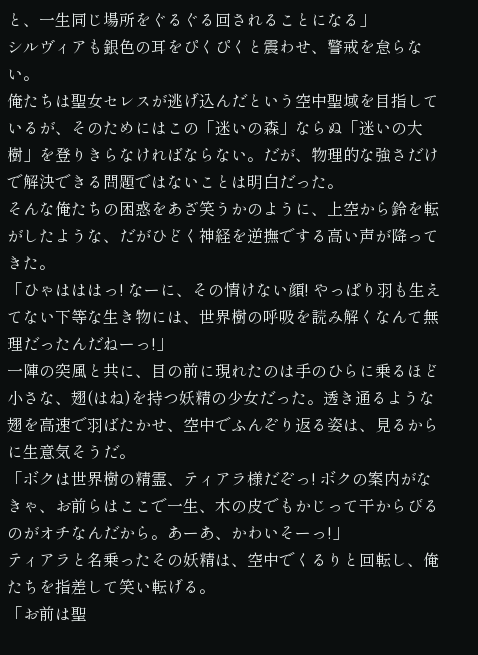と、一生同じ場所をぐるぐる回されることになる」
シルヴィアも銀色の耳をぴくぴくと震わせ、警戒を怠らない。
俺たちは聖女セレスが逃げ込んだという空中聖域を目指しているが、そのためにはこの「迷いの森」ならぬ「迷いの大樹」を登りきらなければならない。だが、物理的な強さだけで解決できる問題ではないことは明白だった。
そんな俺たちの困惑をあざ笑うかのように、上空から鈴を転がしたような、だがひどく神経を逆撫でする高い声が降ってきた。
「ひゃはははっ! なーに、その情けない顔! やっぱり羽も生えてない下等な生き物には、世界樹の呼吸を読み解くなんて無理だったんだねーっ!」
一陣の突風と共に、目の前に現れたのは手のひらに乗るほど小さな、翅(はね)を持つ妖精の少女だった。透き通るような翅を高速で羽ばたかせ、空中でふんぞり返る姿は、見るからに生意気そうだ。
「ボクは世界樹の精霊、ティアラ様だぞっ! ボクの案内がなきゃ、お前らはここで一生、木の皮でもかじって干からびるのがオチなんだから。あーあ、かわいそーっ!」
ティアラと名乗ったその妖精は、空中でくるりと回転し、俺たちを指差して笑い転げる。
「お前は聖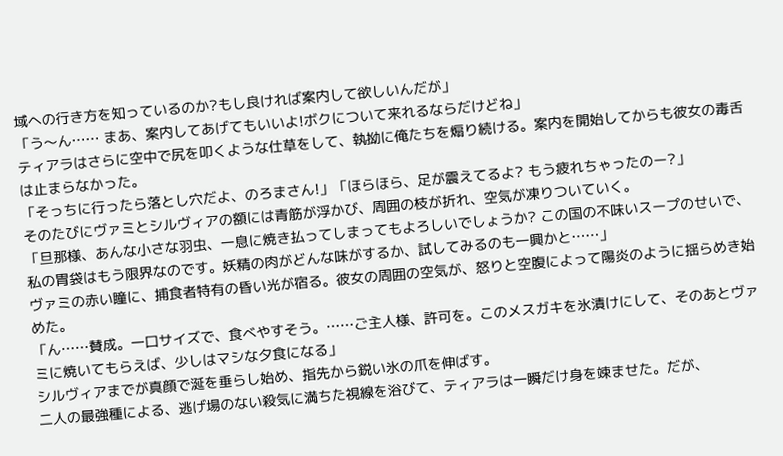域への行き方を知っているのか?もし良ければ案内して欲しいんだが」
「う〜ん…… まあ、案内してあげてもいいよ!ボクについて来れるならだけどね」
ティアラはさらに空中で尻を叩くような仕草をして、執拗に俺たちを煽り続ける。案内を開始してからも彼女の毒舌は止まらなかった。
「そっちに行ったら落とし穴だよ、のろまさん!」「ほらほら、足が震えてるよ? もう疲れちゃったのー?」
そのたびにヴァミとシルヴィアの額には青筋が浮かび、周囲の枝が折れ、空気が凍りついていく。
「旦那様、あんな小さな羽虫、一息に焼き払ってしまってもよろしいでしょうか? この国の不味いスープのせいで、私の胃袋はもう限界なのです。妖精の肉がどんな味がするか、試してみるのも一興かと……」
ヴァミの赤い瞳に、捕食者特有の昏い光が宿る。彼女の周囲の空気が、怒りと空腹によって陽炎のように揺らめき始めた。
「ん……賛成。一口サイズで、食べやすそう。……ご主人様、許可を。このメスガキを氷漬けにして、そのあとヴァミに焼いてもらえば、少しはマシな夕食になる」
シルヴィアまでが真顔で涎を垂らし始め、指先から鋭い氷の爪を伸ばす。
二人の最強種による、逃げ場のない殺気に満ちた視線を浴びて、ティアラは一瞬だけ身を竦ませた。だが、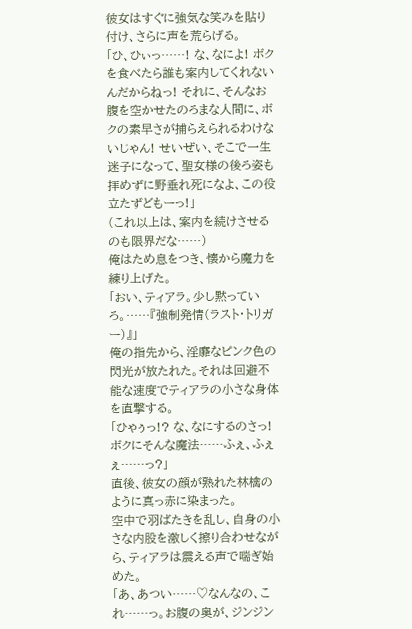彼女はすぐに強気な笑みを貼り付け、さらに声を荒らげる。
「ひ、ひぃっ……! な、なによ! ボクを食べたら誰も案内してくれないんだからねっ! それに、そんなお腹を空かせたのろまな人間に、ボクの素早さが捕らえられるわけないじゃん! せいぜい、そこで一生迷子になって、聖女様の後ろ姿も拝めずに野垂れ死になよ、この役立たずどもーっ!」
(これ以上は、案内を続けさせるのも限界だな……)
俺はため息をつき、懐から魔力を練り上げた。
「おい、ティアラ。少し黙っていろ。……『強制発情(ラスト・トリガー)』」
俺の指先から、淫靡なピンク色の閃光が放たれた。それは回避不能な速度でティアラの小さな身体を直撃する。
「ひゃぅっ!? な、なにするのさっ! ボクにそんな魔法……ふぇ、ふぇぇ……っ?」
直後、彼女の顔が熟れた林檎のように真っ赤に染まった。
空中で羽ばたきを乱し、自身の小さな内股を激しく擦り合わせながら、ティアラは震える声で喘ぎ始めた。
「あ、あつい……♡なんなの、これ……っ。お腹の奥が、ジンジン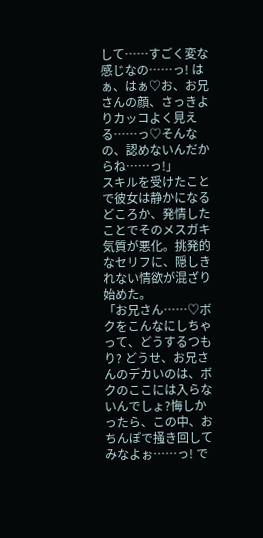して……すごく変な感じなの……っ! はぁ、はぁ♡お、お兄さんの顔、さっきよりカッコよく見える……っ♡そんなの、認めないんだからね……っ!」
スキルを受けたことで彼女は静かになるどころか、発情したことでそのメスガキ気質が悪化。挑発的なセリフに、隠しきれない情欲が混ざり始めた。
「お兄さん……♡ボクをこんなにしちゃって、どうするつもり? どうせ、お兄さんのデカいのは、ボクのここには入らないんでしょ?悔しかったら、この中、おちんぽで掻き回してみなよぉ……っ! で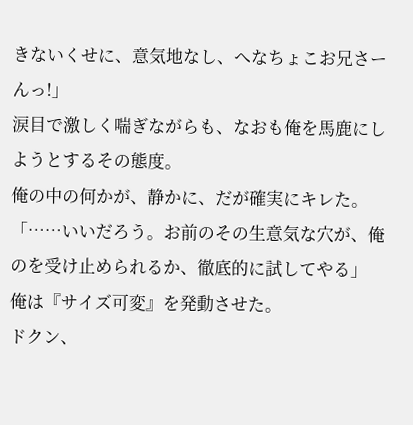きないくせに、意気地なし、へなちょこお兄さーんっ!」
涙目で激しく喘ぎながらも、なおも俺を馬鹿にしようとするその態度。
俺の中の何かが、静かに、だが確実にキレた。
「……いいだろう。お前のその生意気な穴が、俺のを受け止められるか、徹底的に試してやる」
俺は『サイズ可変』を発動させた。
ドクン、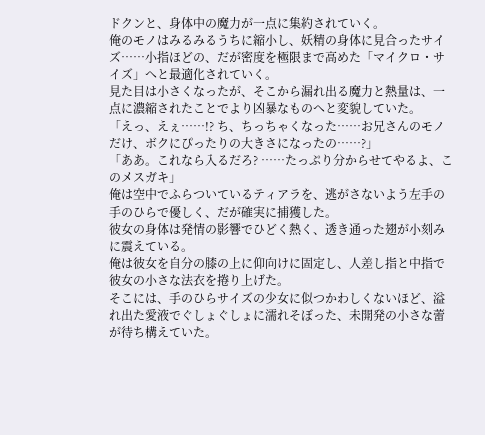ドクンと、身体中の魔力が一点に集約されていく。
俺のモノはみるみるうちに縮小し、妖精の身体に見合ったサイズ……小指ほどの、だが密度を極限まで高めた「マイクロ・サイズ」へと最適化されていく。
見た目は小さくなったが、そこから漏れ出る魔力と熱量は、一点に濃縮されたことでより凶暴なものへと変貌していた。
「えっ、えぇ……!? ち、ちっちゃくなった……お兄さんのモノだけ、ボクにぴったりの大きさになったの……?」
「ああ。これなら入るだろ? ……たっぷり分からせてやるよ、このメスガキ」
俺は空中でふらついているティアラを、逃がさないよう左手の手のひらで優しく、だが確実に捕獲した。
彼女の身体は発情の影響でひどく熱く、透き通った翅が小刻みに震えている。
俺は彼女を自分の膝の上に仰向けに固定し、人差し指と中指で彼女の小さな法衣を捲り上げた。
そこには、手のひらサイズの少女に似つかわしくないほど、溢れ出た愛液でぐしょぐしょに濡れそぼった、未開発の小さな蕾が待ち構えていた。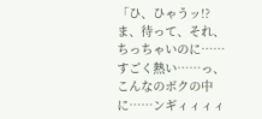「ひ、ひゃうッ!? ま、待って、それ、ちっちゃいのに……すごく熱い……っ、こんなのボクの中に……ンギィィィィ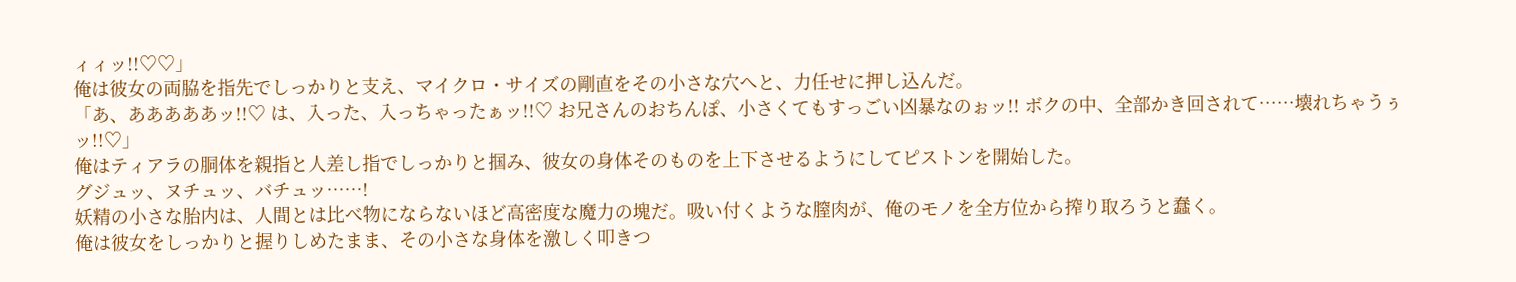ィィッ!!♡♡」
俺は彼女の両脇を指先でしっかりと支え、マイクロ・サイズの剛直をその小さな穴へと、力任せに押し込んだ。
「あ、あああああッ!!♡ は、入った、入っちゃったぁッ!!♡ お兄さんのおちんぽ、小さくてもすっごい凶暴なのぉッ!! ボクの中、全部かき回されて……壊れちゃうぅッ!!♡」
俺はティアラの胴体を親指と人差し指でしっかりと掴み、彼女の身体そのものを上下させるようにしてピストンを開始した。
グジュッ、ヌチュッ、バチュッ……!
妖精の小さな胎内は、人間とは比べ物にならないほど高密度な魔力の塊だ。吸い付くような膣肉が、俺のモノを全方位から搾り取ろうと蠢く。
俺は彼女をしっかりと握りしめたまま、その小さな身体を激しく叩きつ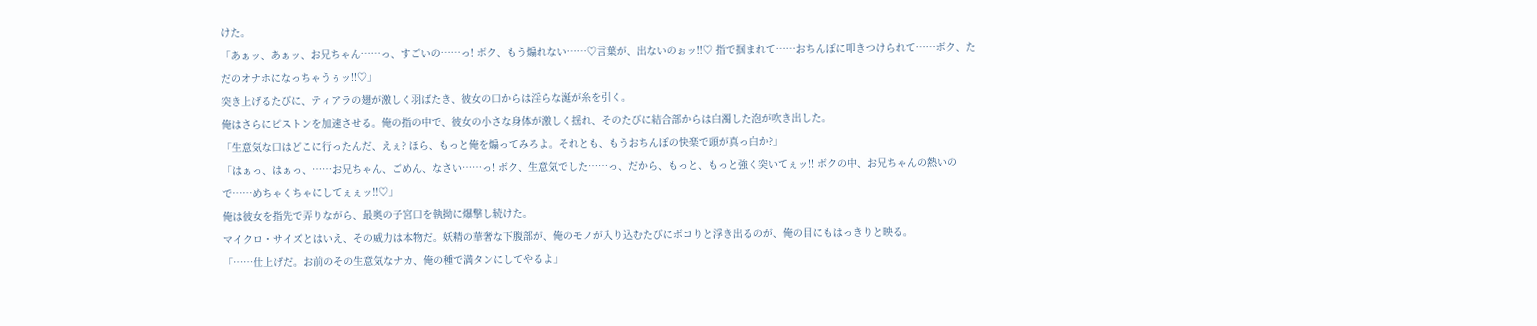けた。
「あぁッ、あぁッ、お兄ちゃん……っ、すごいの……っ! ボク、もう煽れない……♡言葉が、出ないのぉッ!!♡ 指で掴まれて……おちんぽに叩きつけられて……ボク、ただのオナホになっちゃうぅッ!!♡」
突き上げるたびに、ティアラの翅が激しく羽ばたき、彼女の口からは淫らな涎が糸を引く。
俺はさらにピストンを加速させる。俺の指の中で、彼女の小さな身体が激しく揺れ、そのたびに結合部からは白濁した泡が吹き出した。
「生意気な口はどこに行ったんだ、えぇ? ほら、もっと俺を煽ってみろよ。それとも、もうおちんぽの快楽で頭が真っ白か?」
「はぁっ、はぁっ、……お兄ちゃん、ごめん、なさい……っ! ボク、生意気でした……っ、だから、もっと、もっと強く突いてぇッ!! ボクの中、お兄ちゃんの熱いので……めちゃくちゃにしてぇぇッ!!♡」
俺は彼女を指先で弄りながら、最奥の子宮口を執拗に爆撃し続けた。
マイクロ・サイズとはいえ、その威力は本物だ。妖精の華奢な下腹部が、俺のモノが入り込むたびにボコりと浮き出るのが、俺の目にもはっきりと映る。
「……仕上げだ。お前のその生意気なナカ、俺の種で満タンにしてやるよ」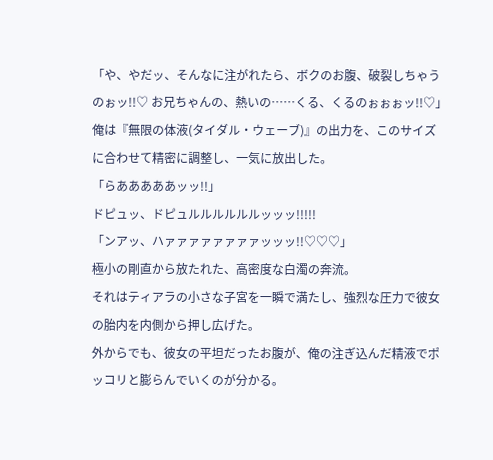「や、やだッ、そんなに注がれたら、ボクのお腹、破裂しちゃうのぉッ!!♡ お兄ちゃんの、熱いの……くる、くるのぉぉぉッ!!♡」
俺は『無限の体液(タイダル・ウェーブ)』の出力を、このサイズに合わせて精密に調整し、一気に放出した。
「らあああああッッ!!」
ドピュッ、ドピュルルルルルルッッッ!!!!!
「ンアッ、ハァァァァァァァァッッッ!!♡♡♡」
極小の剛直から放たれた、高密度な白濁の奔流。
それはティアラの小さな子宮を一瞬で満たし、強烈な圧力で彼女の胎内を内側から押し広げた。
外からでも、彼女の平坦だったお腹が、俺の注ぎ込んだ精液でポッコリと膨らんでいくのが分かる。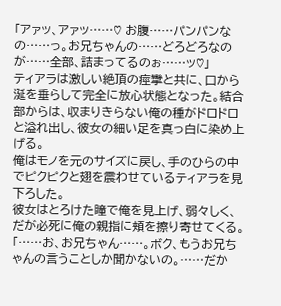「アァッ、アァッ……♡ お腹……パンパンなの……っ。お兄ちゃんの……どろどろなのが……全部、詰まってるのぉ……ッ♡」
ティアラは激しい絶頂の痙攣と共に、口から涎を垂らして完全に放心状態となった。結合部からは、収まりきらない俺の種がドロドロと溢れ出し、彼女の細い足を真っ白に染め上げる。
俺はモノを元のサイズに戻し、手のひらの中でピクピクと翅を震わせているティアラを見下ろした。
彼女はとろけた瞳で俺を見上げ、弱々しく、だが必死に俺の親指に頬を擦り寄せてくる。
「……お、お兄ちゃん……。ボク、もうお兄ちゃんの言うことしか聞かないの。……だか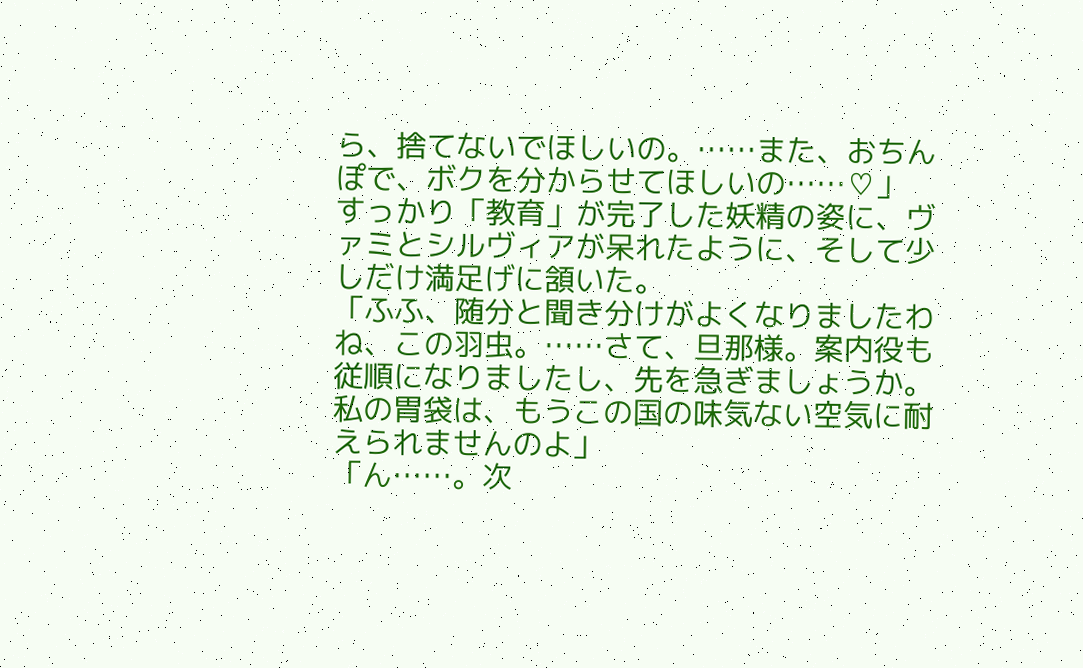ら、捨てないでほしいの。……また、おちんぽで、ボクを分からせてほしいの……♡」
すっかり「教育」が完了した妖精の姿に、ヴァミとシルヴィアが呆れたように、そして少しだけ満足げに頷いた。
「ふふ、随分と聞き分けがよくなりましたわね、この羽虫。……さて、旦那様。案内役も従順になりましたし、先を急ぎましょうか。私の胃袋は、もうこの国の味気ない空気に耐えられませんのよ」
「ん……。次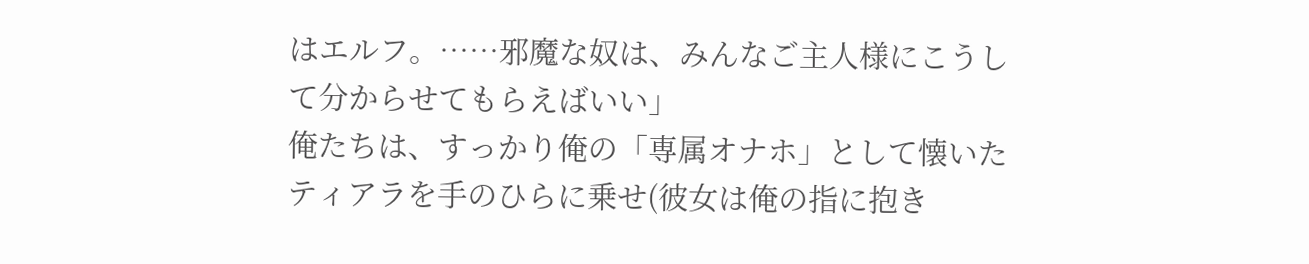はエルフ。……邪魔な奴は、みんなご主人様にこうして分からせてもらえばいい」
俺たちは、すっかり俺の「専属オナホ」として懐いたティアラを手のひらに乗せ(彼女は俺の指に抱き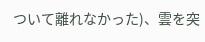ついて離れなかった)、雲を突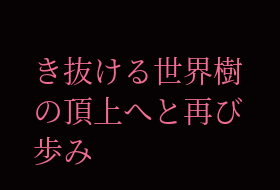き抜ける世界樹の頂上へと再び歩み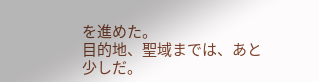を進めた。
目的地、聖域までは、あと少しだ。